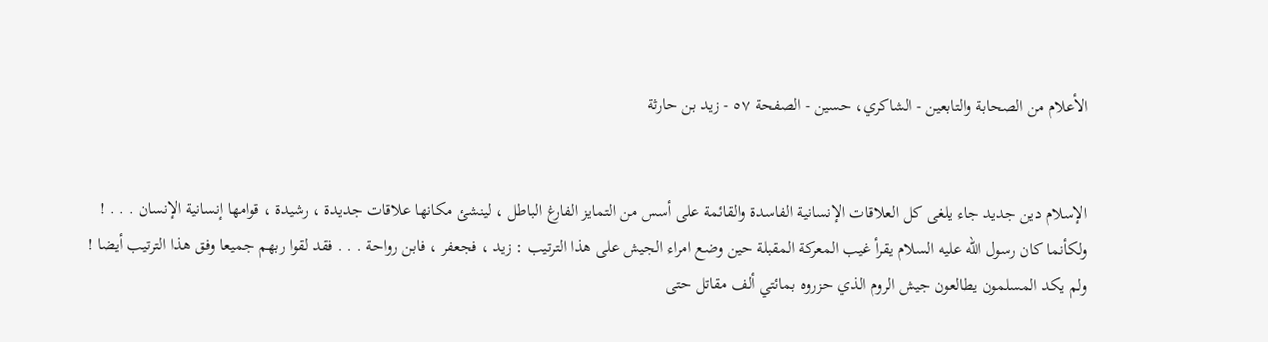الأعلام من الصحابة والتابعين - الشاكري، حسين - الصفحة ٥٧ - زيد بن حارثة


الإسلام دين جديد جاء يلغى كل العلاقات الإنسانية الفاسدة والقائمة على أسس من التمايز الفارغ الباطل ، لينشئ مكانها علاقات جديدة ، رشيدة ، قوامها إنسانية الإنسان . . . !
ولكأنما كان رسول الله عليه السلام يقرأ غيب المعركة المقبلة حين وضع امراء الجيش على هذا الترتيب : زيد ، فجعفر ، فابن رواحة . . . فقد لقوا ربهم جميعا وفق هذا الترتيب أيضا !
ولم يكد المسلمون يطالعون جيش الروم الذي حزروه بمائتي ألف مقاتل حتى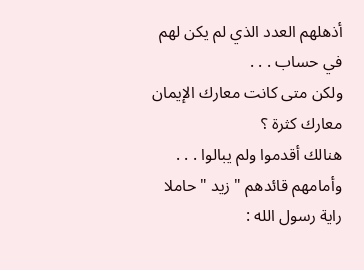أذهلهم العدد الذي لم يكن لهم في حساب . . .
ولكن متى كانت معارك الإيمان معارك كثرة ؟
هنالك أقدموا ولم يبالوا . . . وأمامهم قائدهم " زيد " حاملا راية رسول الله :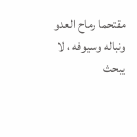مقتحما رماح العدو ونباله وسيوفه ، لا يبحث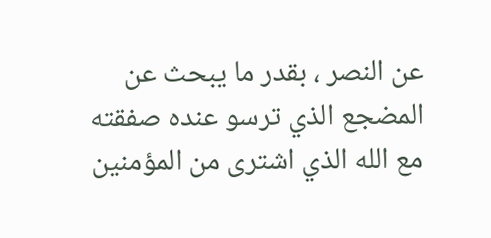عن النصر ، بقدر ما يبحث عن المضجع الذي ترسو عنده صفقته مع الله الذي اشترى من المؤمنين